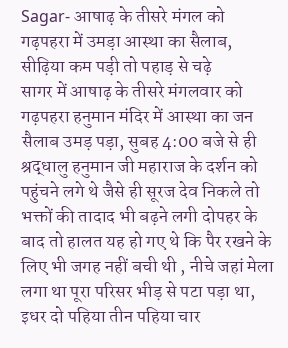Sagar- आषाढ़ के तीसरे मंगल को गढ़पहरा में उमड़ा आस्था का सैलाब, सीढ़िया कम पड़ी तो पहाड़ से चढ़े
सागर में आषाढ़ के तीसरे मंगलवार को गढ़पहरा हनुमान मंदिर में आस्था का जन सैलाब उमड़ पड़ा, सुबह 4:00 बजे से ही श्रद्धालु हनुमान जी महाराज के दर्शन को पहुंचने लगे थे जैसे ही सूरज देव निकले तो भक्तों की तादाद भी बढ़ने लगी दोपहर के बाद तो हालत यह हो गए थे कि पैर रखने के लिए भी जगह नहीं बची थी , नीचे जहां मेला लगा था पूरा परिसर भीड़ से पटा पड़ा था, इधर दो पहिया तीन पहिया चार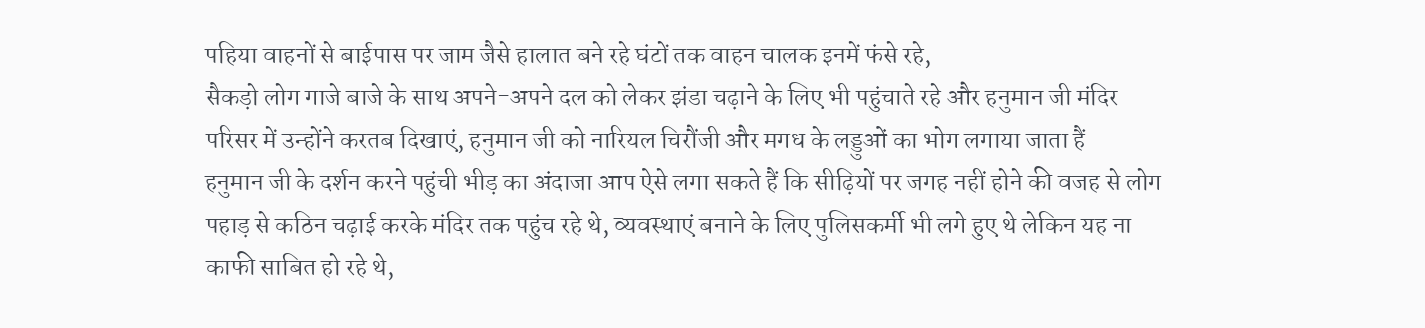पहिया वाहनों से बाईपास पर जाम जैसे हालात बने रहे घंटों तक वाहन चालक इनमें फंसे रहे,
सैकड़ो लोग गाजे बाजे के साथ अपने-अपने दल को लेकर झंडा चढ़ाने के लिए भी पहुंचाते रहे और हनुमान जी मंदिर परिसर में उन्होंने करतब दिखाएं, हनुमान जी को नारियल चिरौंजी और मगध के लड्डुओं का भोग लगाया जाता हैं
हनुमान जी के दर्शन करने पहुंची भीड़ का अंदाजा आप ऐसे लगा सकते हैं कि सीढ़ियों पर जगह नहीं होने की वजह से लोग पहाड़ से कठिन चढ़ाई करके मंदिर तक पहुंच रहे थे, व्यवस्थाएं बनाने के लिए पुलिसकर्मी भी लगे हुए थे लेकिन यह ना काफी साबित हो रहे थे,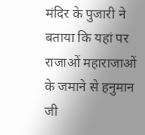मंदिर के पुजारी ने बताया कि यहां पर राजाओं महाराजाओं के जमाने से हनुमान जी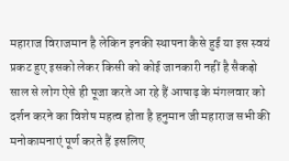महाराज विराजमान है लेकिन इनकी स्थापना कैसे हुई या इस स्वयं प्रकट हुए इसको लेकर किसी को कोई जानकारी नहीं है सैकड़ो साल से लोग ऐसे ही पूजा करते आ रहे हैं आषाढ़ के मंगलवार को दर्शन करने का विशेष महत्व होता है हनुमान जी महाराज सभी की मनोकामनाएं पूर्ण करते हैं इसलिए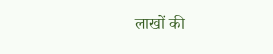लाखों की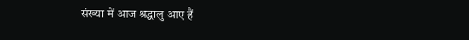संख्या में आज श्रद्धालु आए हैं